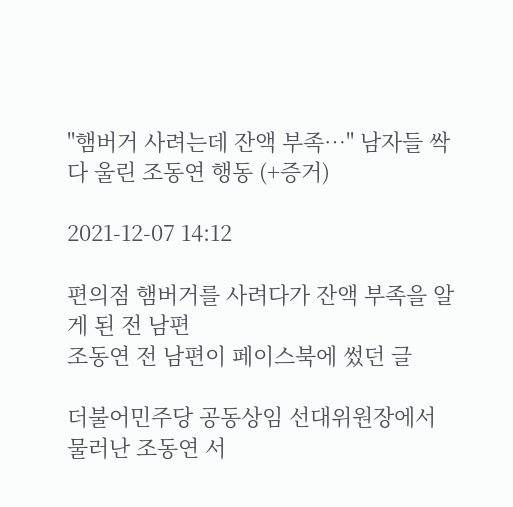"햄버거 사려는데 잔액 부족…" 남자들 싹 다 울린 조동연 행동 (+증거)

2021-12-07 14:12

편의점 햄버거를 사려다가 잔액 부족을 알게 된 전 남편
조동연 전 남편이 페이스북에 썼던 글

더불어민주당 공동상임 선대위원장에서 물러난 조동연 서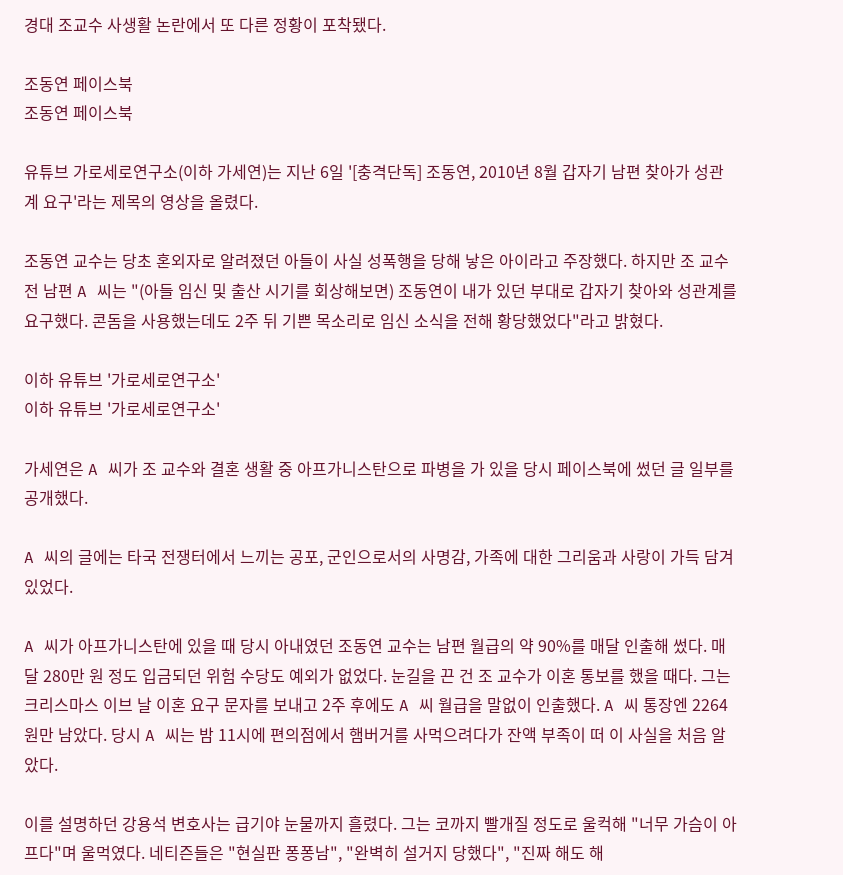경대 조교수 사생활 논란에서 또 다른 정황이 포착됐다.

조동연 페이스북
조동연 페이스북

유튜브 가로세로연구소(이하 가세연)는 지난 6일 '[충격단독] 조동연, 2010년 8월 갑자기 남편 찾아가 성관계 요구'라는 제목의 영상을 올렸다.

조동연 교수는 당초 혼외자로 알려졌던 아들이 사실 성폭행을 당해 낳은 아이라고 주장했다. 하지만 조 교수 전 남편 A 씨는 "(아들 임신 및 출산 시기를 회상해보면) 조동연이 내가 있던 부대로 갑자기 찾아와 성관계를 요구했다. 콘돔을 사용했는데도 2주 뒤 기쁜 목소리로 임신 소식을 전해 황당했었다"라고 밝혔다.

이하 유튜브 '가로세로연구소'
이하 유튜브 '가로세로연구소'

가세연은 A 씨가 조 교수와 결혼 생활 중 아프가니스탄으로 파병을 가 있을 당시 페이스북에 썼던 글 일부를 공개했다.

A 씨의 글에는 타국 전쟁터에서 느끼는 공포, 군인으로서의 사명감, 가족에 대한 그리움과 사랑이 가득 담겨 있었다.

A 씨가 아프가니스탄에 있을 때 당시 아내였던 조동연 교수는 남편 월급의 약 90%를 매달 인출해 썼다. 매달 280만 원 정도 입금되던 위험 수당도 예외가 없었다. 눈길을 끈 건 조 교수가 이혼 통보를 했을 때다. 그는 크리스마스 이브 날 이혼 요구 문자를 보내고 2주 후에도 A 씨 월급을 말없이 인출했다. A 씨 통장엔 2264원만 남았다. 당시 A 씨는 밤 11시에 편의점에서 햄버거를 사먹으려다가 잔액 부족이 떠 이 사실을 처음 알았다.

이를 설명하던 강용석 변호사는 급기야 눈물까지 흘렸다. 그는 코까지 빨개질 정도로 울컥해 "너무 가슴이 아프다"며 울먹였다. 네티즌들은 "현실판 퐁퐁남", "완벽히 설거지 당했다", "진짜 해도 해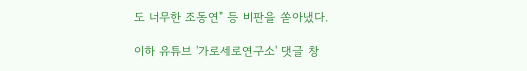도 너무한 조동연" 등 비판을 쏟아냈다.

이하 유튜브 '가로세로연구소' 댓글 창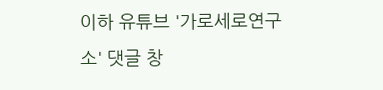이하 유튜브 '가로세로연구소' 댓글 창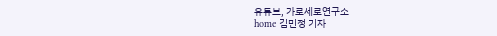유튜브, 가로세로연구소
home 김민정 기자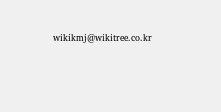wikikmj@wikitree.co.kr